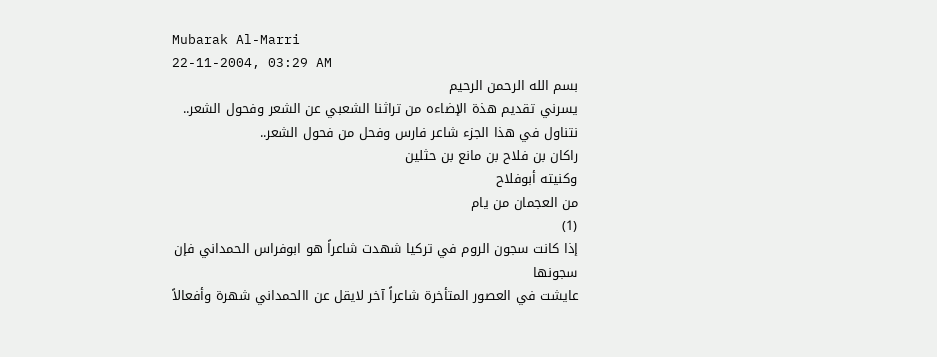Mubarak Al-Marri
22-11-2004, 03:29 AM
بسم الله الرحمن الرحيم
يسرني تقديم هذة الإضاءه من تراثنا الشعبي عن الشعر وفحول الشعر..
نتناول في هذا الجزء شاعر فارس وفحل من فحول الشعر..
راكان بن فلاح بن مانع بن حثلين
وكنيته أبوفلاح
من العجمان من يام
(1)
إذا كانت سجون الروم في تركيا شهدت شاعراً هو ابوفراس الحمداني فإن سجونها
عايشت في العصور المتأخرة شاعراً آخر لايقل عن االحمداني شهرة وأفعالاً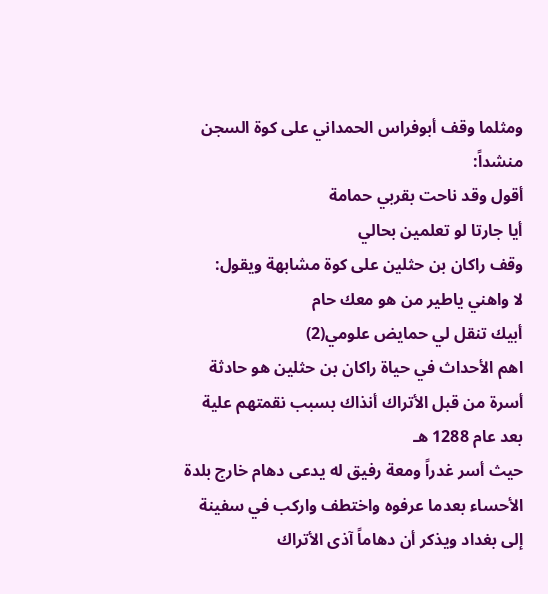ومثلما وقف أبوفراس الحمداني على كوة السجن منشداً:
أقول وقد ناحت بقربي حمامة
أيا جارتا لو تعلمين بحالي
وقف راكان بن حثلين على كوة مشابهة ويقول:
لا واهني ياطير من هو معك حام
أبيك تنقل لي حمايض علومي(2)
اهم الأحداث في حياة راكان بن حثلين هو حادثة أسرة من قبل الأتراك أنذاك بسبب نقمتهم علية
بعد عام 1288 هـ
حيث أسر غدراً ومعة رفيق له يدعى دهام خارج بلدة الأحساء بعدما عرفوه واختطف واركب في سفينة إلى بغداد ويذكر أن دهاماً آذى الأتراك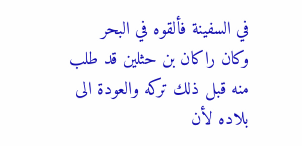في السفينة فألقوه في البحر
وكان راكان بن حثلين قد طلب منه قبل ذلك تركه والعودة الى بلاده لأن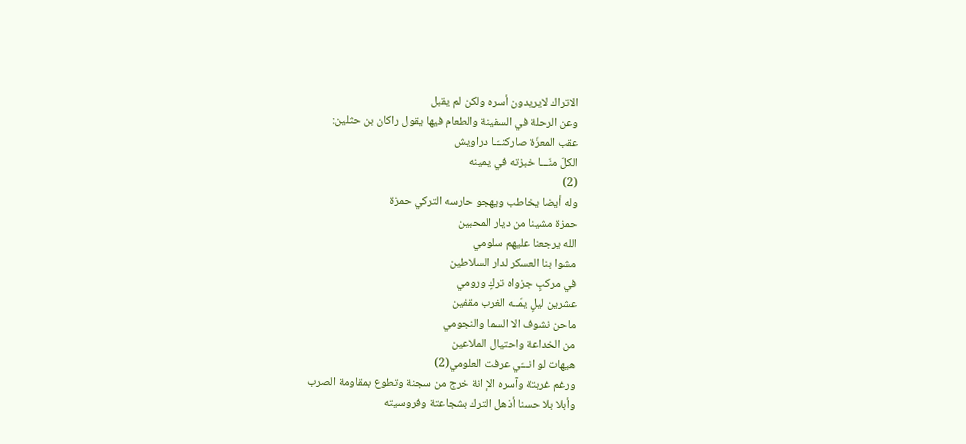الاتراك لايريدون أسره ولكن لم يقبل
وعن الرحلة في السفينة والطعام فيها يقول راكان بن حثلين:
عقب المعزّة صاركنــّـا دراويش
الكلّ منّـــا خبزته في يمينه
(2)
وله أيضا يخاطب ويهجو حارسه التركي حمزة
حمزة مشينا من ديار المحبين
الله يرجعنا عليهم سلومي
مشوا بنا العسكر لدار السلاطين
في مركبٍ جزواه تركٍ ورومي
عشرين ليلٍ يمّــه الغرب مقفين
ماحن نشوف الا السما والنجومي
من الخداعة واحتيال الملاعين
هيهات لو انـــّي عرفت العلومي(2)
ورغم غربتة وآسره الإ انة خرج من سجنة وتطوع بمقاومة الصرب
وأبلا بلا حسنا أذهل الترك بشجاعتة وفروسيته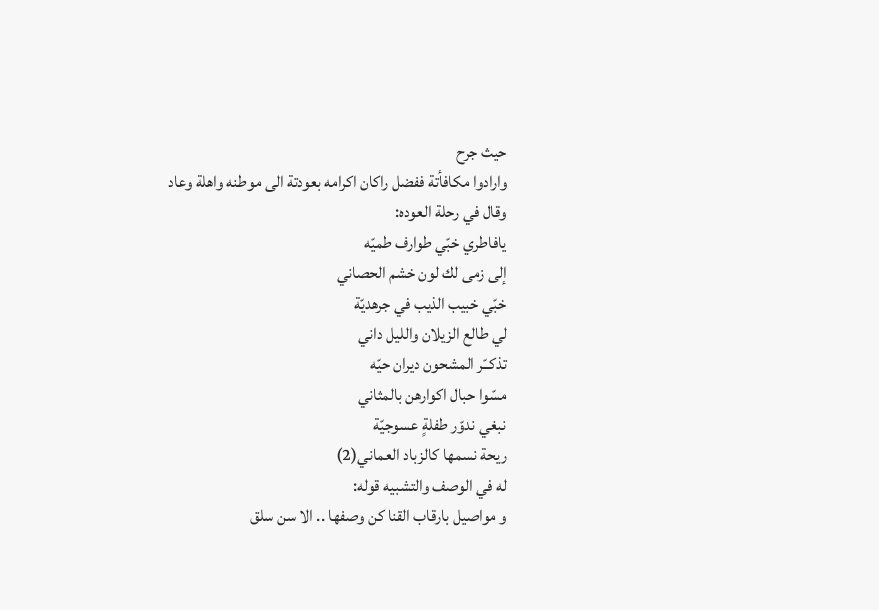حيث جرح
وارادوا مكافأتة ففضل راكان اكرامه بعودتة الى موطنه واهلة وعاد
وقال في رحلة العوده:
يافاطري خبّي طوارف طميّه
إلى زمى لك لون خشم الحصاني
خبّي خبيب الذيب في جرهديّة
لي طالع الزيلان والليل داني
تذكــّر المشحون ديران حيّه
مسّوا حبال اكوارهن بالمثاني
نبغي ندوّر طفلةٍ عسوجيّة
ريحة نسمها كالزباد العماني(2)
له في الوصف والتشبيه قوله:
و مواصيل بارقاب القنا كن وصفها .. الا سن سلق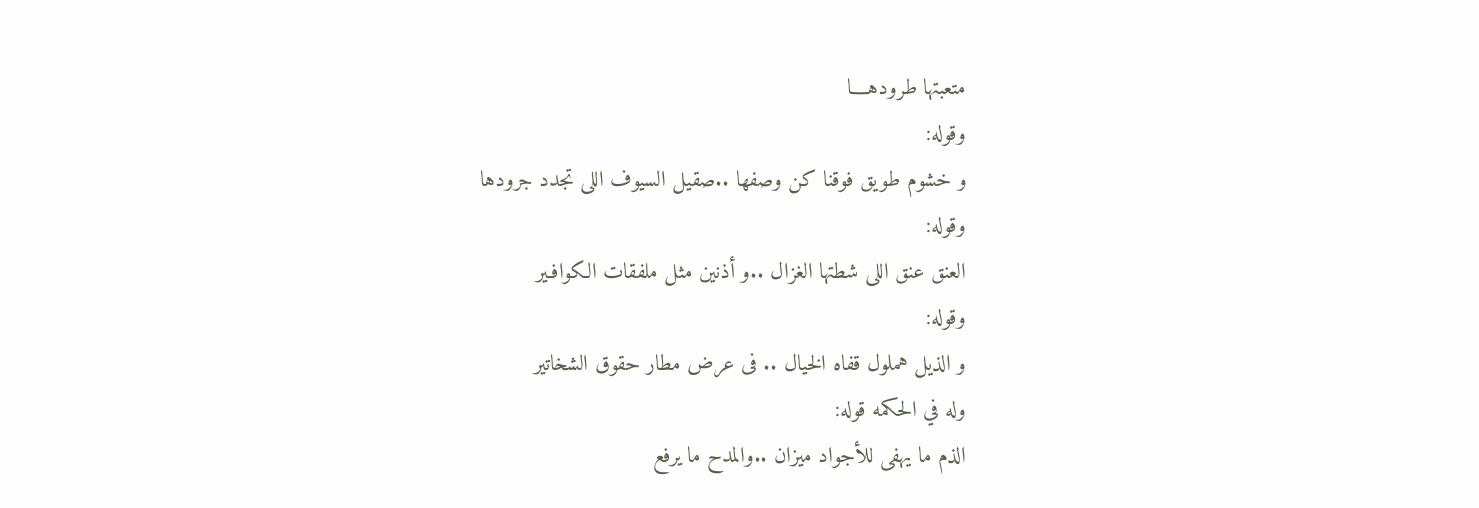متعبتها طرودهــــا
وقوله:
و خشوم طويق فوقنا كن وصفها ..صقيل السيوف اللى تجدد جرودها
وقوله:
العنق عنق اللى شطتها الغزال ..و أذنين مثل ملفقات الكوافـير
وقوله:
و الذيل هملول قفاه الخيال .. فى عرض مطار حقوق الشخاتير
وله في الحكمه قوله:
الذم ما يهفى للأجواد ميزان ..والمدح ما يرفع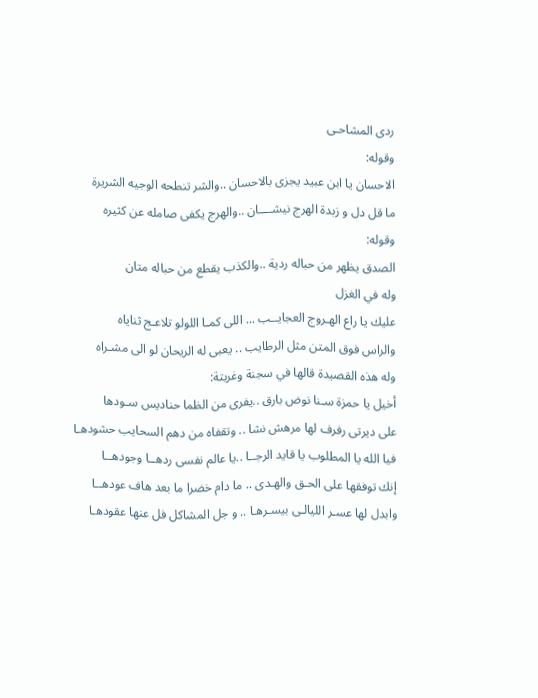ردى المشاحـى
وقوله:
الاحسان يا ابن عبيد يجزى بالاحسان ..والشر تنطحه الوجيه الشريرة
ما قل دل و زبدة الهرج نيشــــان ..والهرج يكفى صامله عن كثيره
وقوله:
الصدق يظهر من حباله ردية ..والكذب يقطع من حباله متان
وله في الغزل
عليك يا راع الهـروج العجايــب ... اللى كمـا اللولو تلاعـج ثناياه
والراس فوق المتن مثل الرطايب .. يعبى له الريحان لو الى مشـراه
وله هذه القصيدة قالها في سجنة وغربتة:
أخيل يا حمزة سـنا نوض بارق ..يفرى من الظما حناديس سـودها
على ديرتى رفرف لها مرهش نشا .. وتقفاه من دهم السحايب حشودهـا
فيا الله يا المطلوب يا قايد الرجــا ..يا عالم نفسى ردهــا وجودهــا
إنك توفقها على الحـق والهـدى .. ما دام خضرا ما بعد هاف عودهــا
وابدل لها عسـر الليالـى بيسـرهـا .. و جل المشاكل فل عنها عقودهـا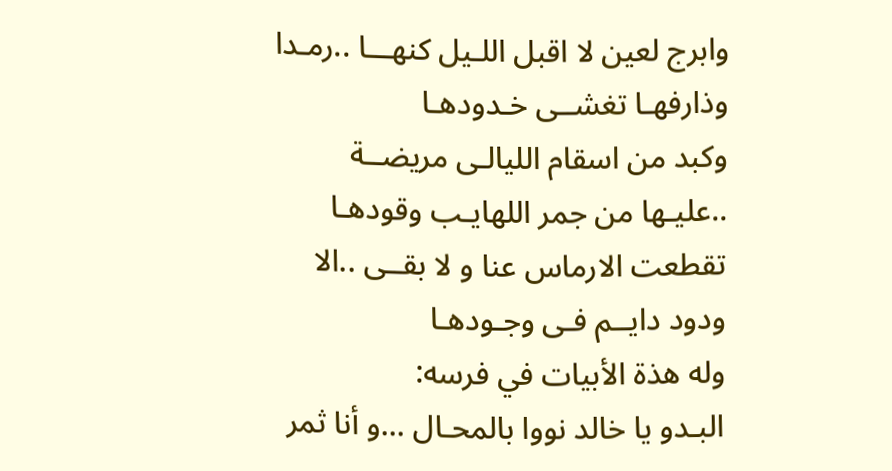وابرج لعين لا اقبل اللـيل كنهـــا ..رمـدا وذارفهـا تغشــى خـدودهـا
وكبد من اسقام الليالـى مريضــة ..عليـها من جمر اللهايـب وقودهـا
تقطعت الارماس عنا و لا بقــى ..الا ودود دايــم فـى وجـودهـا
وله هذة الأبيات في فرسه:
البـدو يا خالد نووا بالمحـال ...و أنا ثمر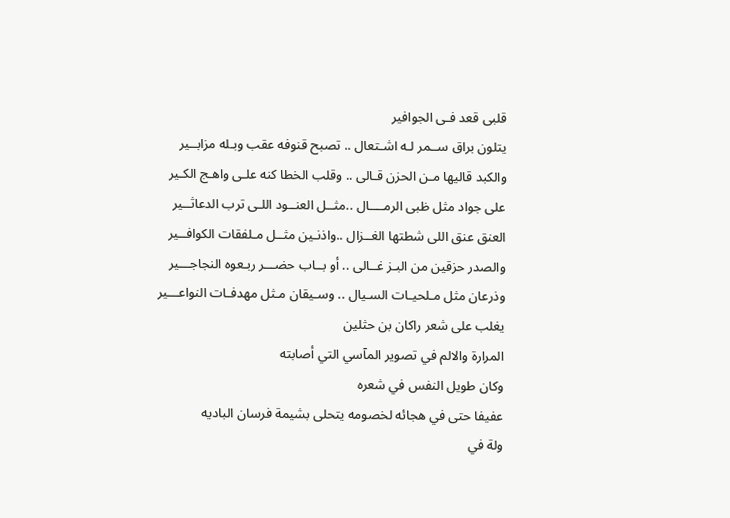قلبى قعد فـى الجوافير
يتلون براق ســمر لـه اشـتعال .. تصبح قنوفه عقب وبـله مزابــير
والكبد قاليها مـن الحزن قـالى .. وقلب الخطا كنه علـى واهـج الكـير
على جواد مثل ظبى الرمــــال ..مثــل العنــود اللـى ترب الدعاثــير
العنق عنق اللى شطتها الغــزال ..واذنـين مثــل مـلفقات الكوافــير
والصدر حزقين من البـز غــالى .. أو بــاب حضـــر ربـعوه النجاجـــير
وذرعان مثل مـلحيـات السـيال .. وسـيقان مـثل مهدفـات النواعـــير
يغلب على شعر راكان بن حثلين
المرارة والالم في تصوير المآسي التي أصابته
وكان طويل النفس في شعره
عفيفا حتى في هجائه لخصومه يتحلى بشيمة فرسان الباديه
ولة في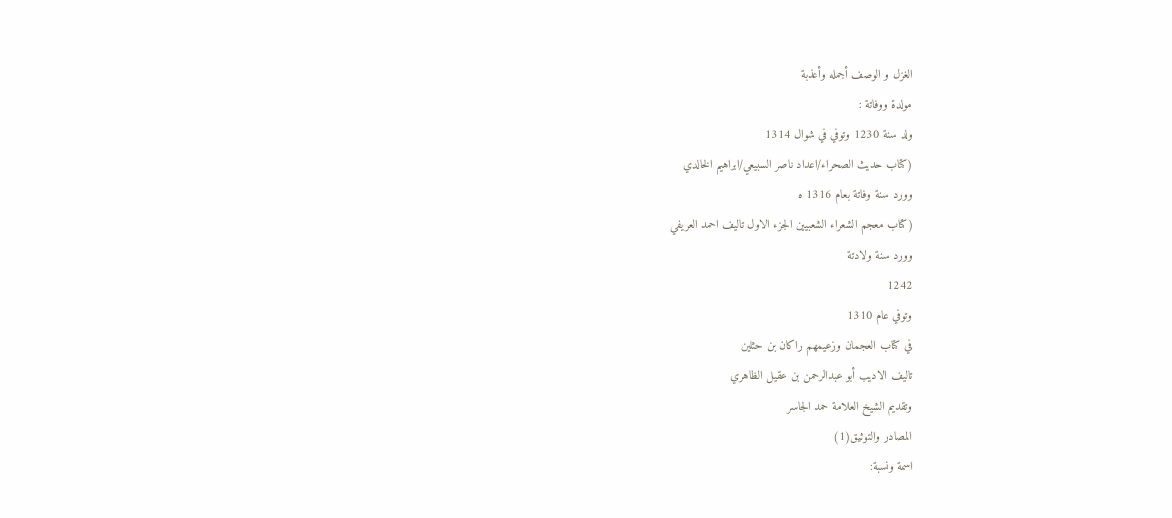الغزل و الوصف أجمله وأعذبة
مولدة ووفاتة :
ولد سنة 1230 وتوفي في شوال 1314
(كتاب حديث الصحراء/اعداد ناصر السبيعي/ابراهيم الخالدي
وورد سنة وفاتة بعام 1316 ه
(كتاب معجم الشعراء الشعبيين الجزء الاول تاليف احمد العريفي
وورد سنة ولادتة
1242
وتوفي عام 1310
في كتاب العجمان وزعيمهم راكان بن حثلين
تاليف الاديب أبو عبدالرحمن بن عقيل الظاهري
وتقديم الشيخ العلامة حمد الجاسر
المصادر والتوثيق(1)
اسمة ونسبة: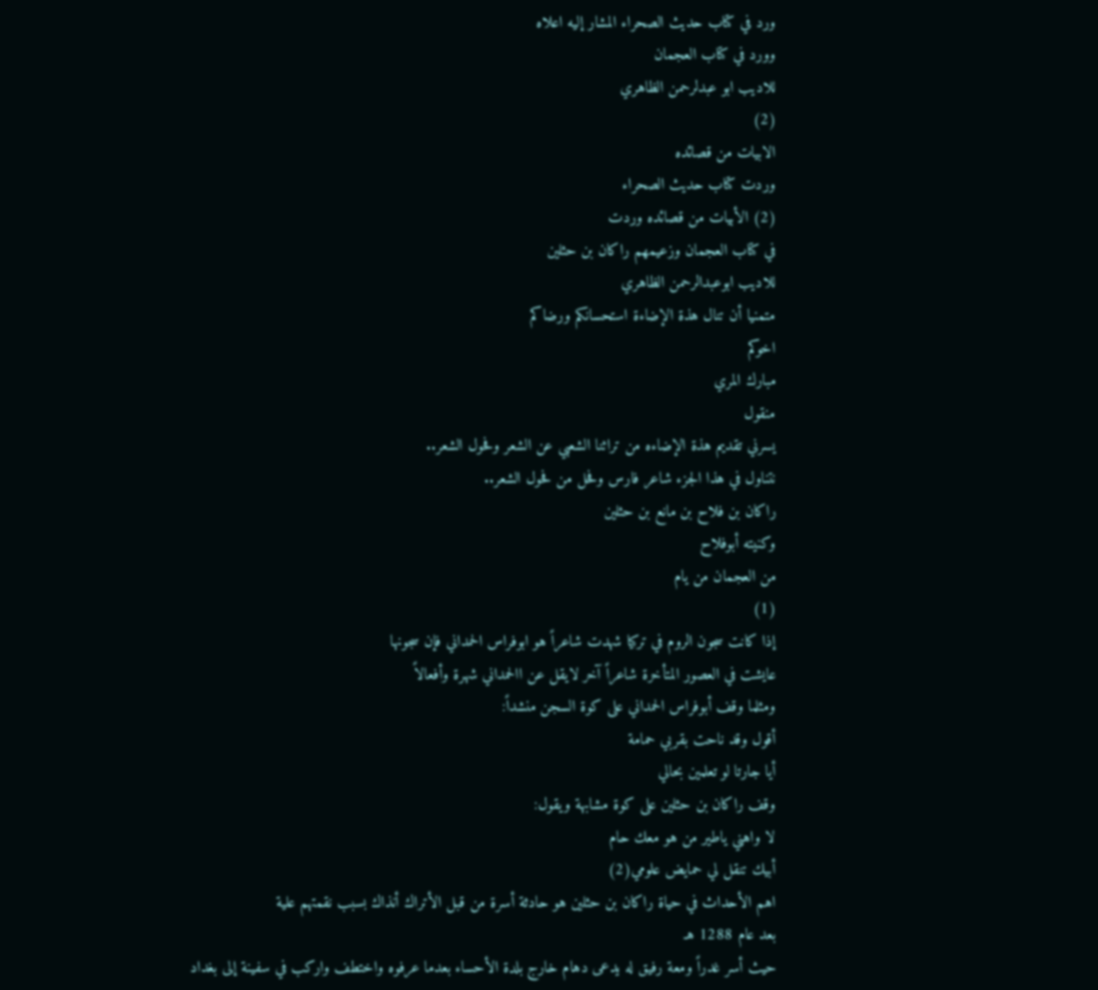ورد في كتاب حديث الصحراء المشار إليه اعلاه
وورد في كتاب العجمان
للاديب ابو عبدلرحمن الظاهري
(2)
الابيات من قصائده
وردت كتاب حديث الصحراء
(2) الأبيات من قصائده وردت
في كتاب العجمان وزعيمهم راكان بن حثلين
للاديب ابوعبدالرحمن الظاهري
متمنيا أن تنال هذة الإضاءة استحسانكم ورضاكم
اخوكم
مبارك المري
منقول
يسرني تقديم هذة الإضاءه من تراثنا الشعبي عن الشعر وفحول الشعر..
نتناول في هذا الجزء شاعر فارس وفحل من فحول الشعر..
راكان بن فلاح بن مانع بن حثلين
وكنيته أبوفلاح
من العجمان من يام
(1)
إذا كانت سجون الروم في تركيا شهدت شاعراً هو ابوفراس الحمداني فإن سجونها
عايشت في العصور المتأخرة شاعراً آخر لايقل عن االحمداني شهرة وأفعالاً
ومثلما وقف أبوفراس الحمداني على كوة السجن منشداً:
أقول وقد ناحت بقربي حمامة
أيا جارتا لو تعلمين بحالي
وقف راكان بن حثلين على كوة مشابهة ويقول:
لا واهني ياطير من هو معك حام
أبيك تنقل لي حمايض علومي(2)
اهم الأحداث في حياة راكان بن حثلين هو حادثة أسرة من قبل الأتراك أنذاك بسبب نقمتهم علية
بعد عام 1288 هـ
حيث أسر غدراً ومعة رفيق له يدعى دهام خارج بلدة الأحساء بعدما عرفوه واختطف واركب في سفينة إلى بغداد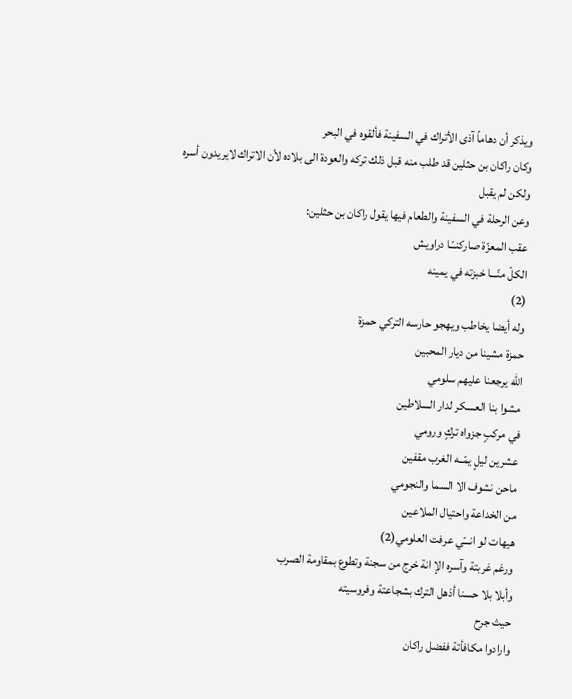ويذكر أن دهاماً آذى الأتراك في السفينة فألقوه في البحر
وكان راكان بن حثلين قد طلب منه قبل ذلك تركه والعودة الى بلاده لأن الاتراك لايريدون أسره ولكن لم يقبل
وعن الرحلة في السفينة والطعام فيها يقول راكان بن حثلين:
عقب المعزّة صاركنــّـا دراويش
الكلّ منّـــا خبزته في يمينه
(2)
وله أيضا يخاطب ويهجو حارسه التركي حمزة
حمزة مشينا من ديار المحبين
الله يرجعنا عليهم سلومي
مشوا بنا العسكر لدار السلاطين
في مركبٍ جزواه تركٍ ورومي
عشرين ليلٍ يمّــه الغرب مقفين
ماحن نشوف الا السما والنجومي
من الخداعة واحتيال الملاعين
هيهات لو انـــّي عرفت العلومي(2)
ورغم غربتة وآسره الإ انة خرج من سجنة وتطوع بمقاومة الصرب
وأبلا بلا حسنا أذهل الترك بشجاعتة وفروسيته
حيث جرح
وارادوا مكافأتة ففضل راكان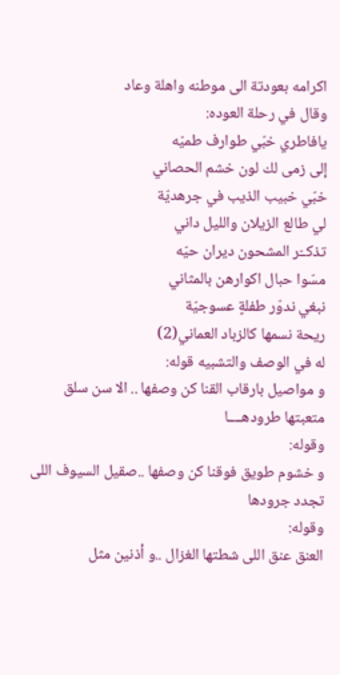اكرامه بعودتة الى موطنه واهلة وعاد
وقال في رحلة العوده:
يافاطري خبّي طوارف طميّه
إلى زمى لك لون خشم الحصاني
خبّي خبيب الذيب في جرهديّة
لي طالع الزيلان والليل داني
تذكــّر المشحون ديران حيّه
مسّوا حبال اكوارهن بالمثاني
نبغي ندوّر طفلةٍ عسوجيّة
ريحة نسمها كالزباد العماني(2)
له في الوصف والتشبيه قوله:
و مواصيل بارقاب القنا كن وصفها .. الا سن سلق متعبتها طرودهــــا
وقوله:
و خشوم طويق فوقنا كن وصفها ..صقيل السيوف اللى تجدد جرودها
وقوله:
العنق عنق اللى شطتها الغزال ..و أذنين مثل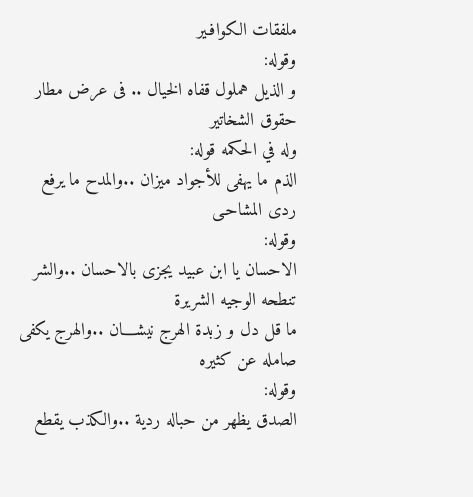ملفقات الكوافـير
وقوله:
و الذيل هملول قفاه الخيال .. فى عرض مطار حقوق الشخاتير
وله في الحكمه قوله:
الذم ما يهفى للأجواد ميزان ..والمدح ما يرفع ردى المشاحـى
وقوله:
الاحسان يا ابن عبيد يجزى بالاحسان ..والشر تنطحه الوجيه الشريرة
ما قل دل و زبدة الهرج نيشــــان ..والهرج يكفى صامله عن كثيره
وقوله:
الصدق يظهر من حباله ردية ..والكذب يقطع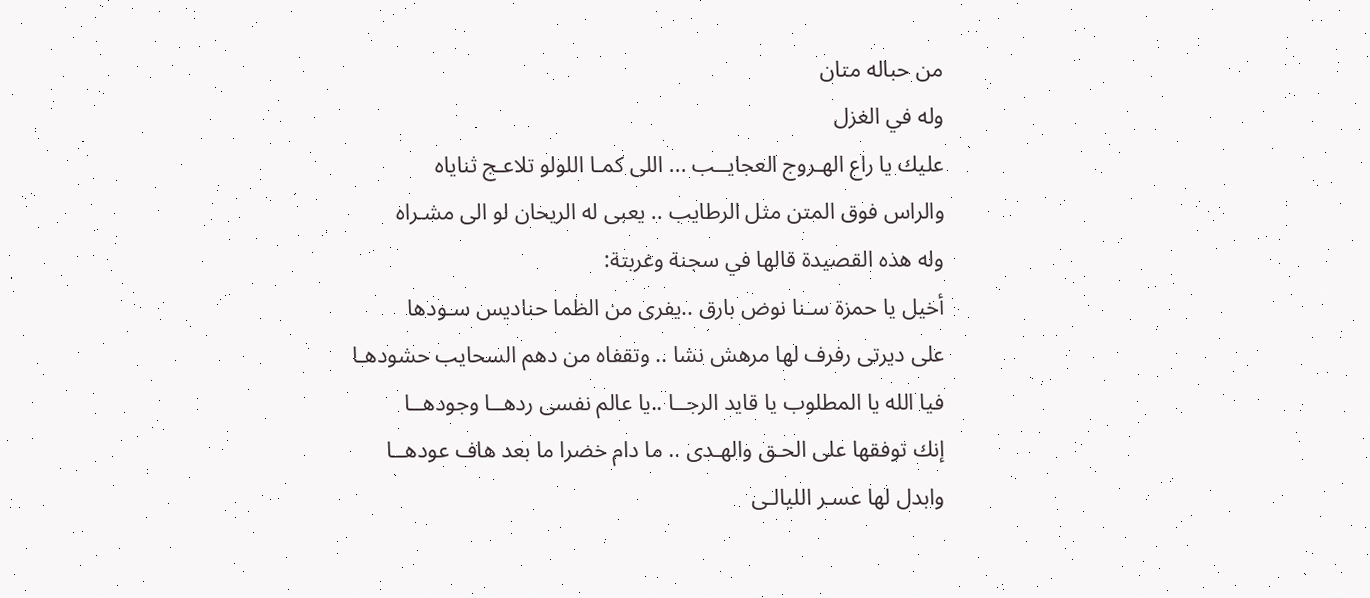من حباله متان
وله في الغزل
عليك يا راع الهـروج العجايــب ... اللى كمـا اللولو تلاعـج ثناياه
والراس فوق المتن مثل الرطايب .. يعبى له الريحان لو الى مشـراه
وله هذه القصيدة قالها في سجنة وغربتة:
أخيل يا حمزة سـنا نوض بارق ..يفرى من الظما حناديس سـودها
على ديرتى رفرف لها مرهش نشا .. وتقفاه من دهم السحايب حشودهـا
فيا الله يا المطلوب يا قايد الرجــا ..يا عالم نفسى ردهــا وجودهــا
إنك توفقها على الحـق والهـدى .. ما دام خضرا ما بعد هاف عودهــا
وابدل لها عسـر الليالـى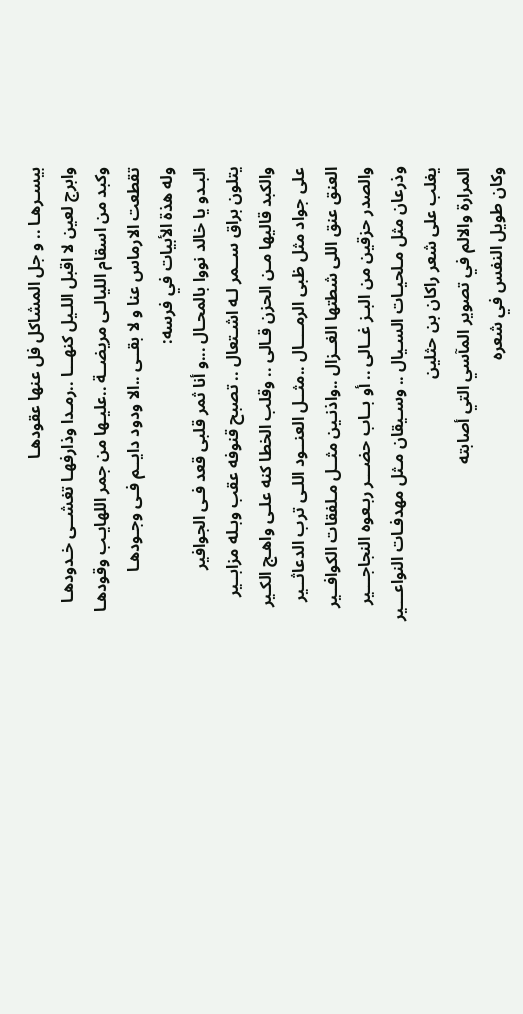بيسـرهـا .. و جل المشاكل فل عنها عقودهـا
وابرج لعين لا اقبل اللـيل كنهـــا ..رمـدا وذارفهـا تغشــى خـدودهـا
وكبد من اسقام الليالـى مريضــة ..عليـها من جمر اللهايـب وقودهـا
تقطعت الارماس عنا و لا بقــى ..الا ودود دايــم فـى وجـودهـا
وله هذة الأبيات في فرسه:
البـدو يا خالد نووا بالمحـال ...و أنا ثمر قلبى قعد فـى الجوافير
يتلون براق ســمر لـه اشـتعال .. تصبح قنوفه عقب وبـله مزابــير
والكبد قاليها مـن الحزن قـالى .. وقلب الخطا كنه علـى واهـج الكـير
على جواد مثل ظبى الرمــــال ..مثــل العنــود اللـى ترب الدعاثــير
العنق عنق اللى شطتها الغــزال ..واذنـين مثــل مـلفقات الكوافــير
والصدر حزقين من البـز غــالى .. أو بــاب حضـــر ربـعوه النجاجـــير
وذرعان مثل مـلحيـات السـيال .. وسـيقان مـثل مهدفـات النواعـــير
يغلب على شعر راكان بن حثلين
المرارة والالم في تصوير المآسي التي أصابته
وكان طويل النفس في شعره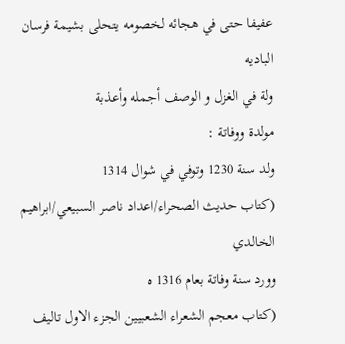عفيفا حتى في هجائه لخصومه يتحلى بشيمة فرسان الباديه
ولة في الغزل و الوصف أجمله وأعذبة
مولدة ووفاتة :
ولد سنة 1230 وتوفي في شوال 1314
(كتاب حديث الصحراء/اعداد ناصر السبيعي/ابراهيم الخالدي
وورد سنة وفاتة بعام 1316 ه
(كتاب معجم الشعراء الشعبيين الجزء الاول تاليف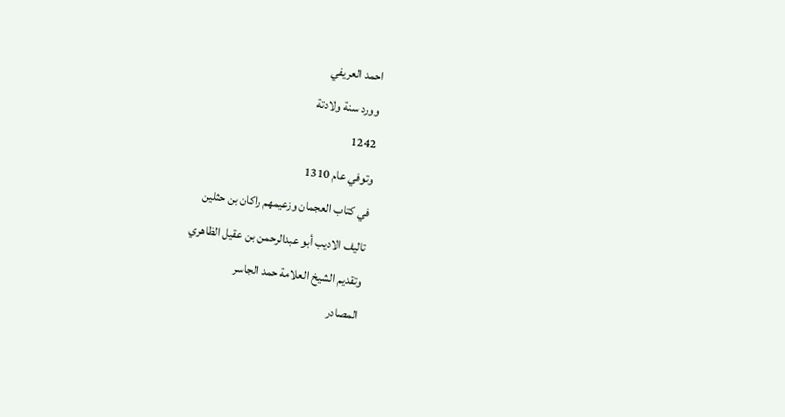احمد العريفي
وورد سنة ولادتة
1242
وتوفي عام 1310
في كتاب العجمان وزعيمهم راكان بن حثلين
تاليف الاديب أبو عبدالرحمن بن عقيل الظاهري
وتقديم الشيخ العلامة حمد الجاسر
المصادر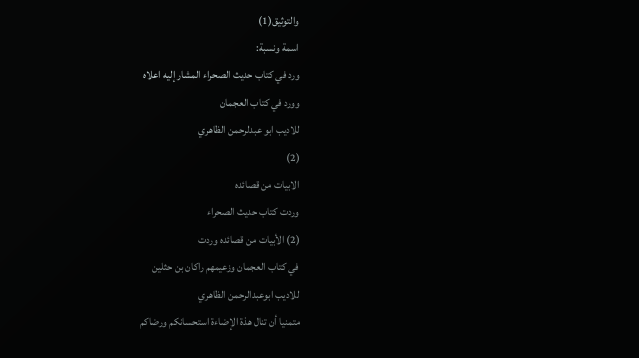والتوثيق(1)
اسمة ونسبة:
ورد في كتاب حديث الصحراء المشار إليه اعلاه
وورد في كتاب العجمان
للاديب ابو عبدلرحمن الظاهري
(2)
الابيات من قصائده
وردت كتاب حديث الصحراء
(2) الأبيات من قصائده وردت
في كتاب العجمان وزعيمهم راكان بن حثلين
للاديب ابوعبدالرحمن الظاهري
متمنيا أن تنال هذة الإضاءة استحسانكم ورضاكم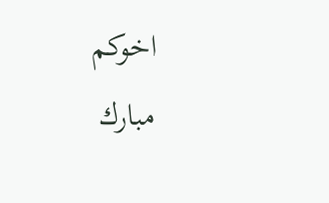اخوكم
مبارك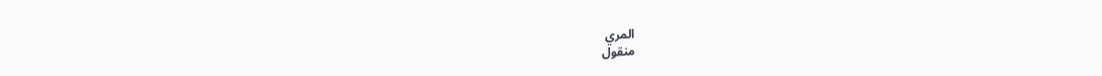المري
منقول